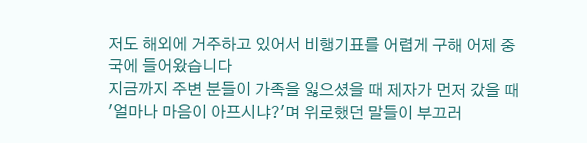저도 해외에 거주하고 있어서 비행기표를 어렵게 구해 어제 중국에 들어왔습니다
지금까지 주변 분들이 가족을 잃으셨을 때 제자가 먼저 갔을 때 '얼마나 마음이 아프시냐?'며 위로했던 말들이 부끄러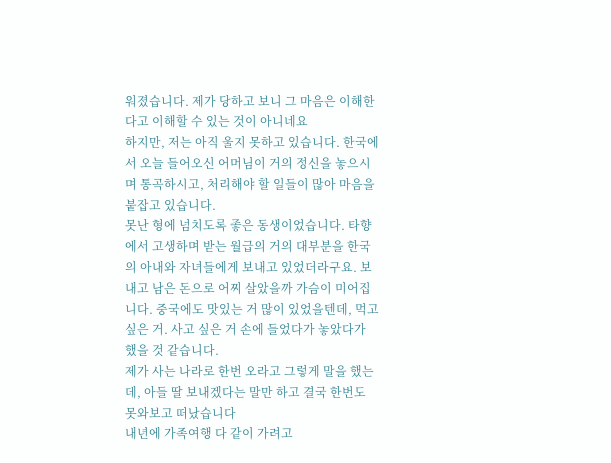워졌습니다. 제가 당하고 보니 그 마음은 이해한다고 이해할 수 있는 것이 아니네요
하지만, 저는 아직 울지 못하고 있습니다. 한국에서 오늘 들어오신 어머님이 거의 정신을 놓으시며 통곡하시고, 처리해야 할 일들이 많아 마음을 붙잡고 있습니다.
못난 형에 넘치도록 좋은 동생이었습니다. 타향에서 고생하며 받는 월급의 거의 대부분을 한국의 아내와 자녀들에게 보내고 있었더라구요. 보내고 남은 돈으로 어찌 살았을까 가슴이 미어집니다. 중국에도 맛있는 거 많이 있었을텐데, 먹고 싶은 거. 사고 싶은 거 손에 들었다가 놓았다가 했을 것 같습니다.
제가 사는 나라로 한번 오라고 그렇게 말을 했는데, 아들 딸 보내겠다는 말만 하고 결국 한번도 못와보고 떠났습니다
내년에 가족여행 다 같이 가려고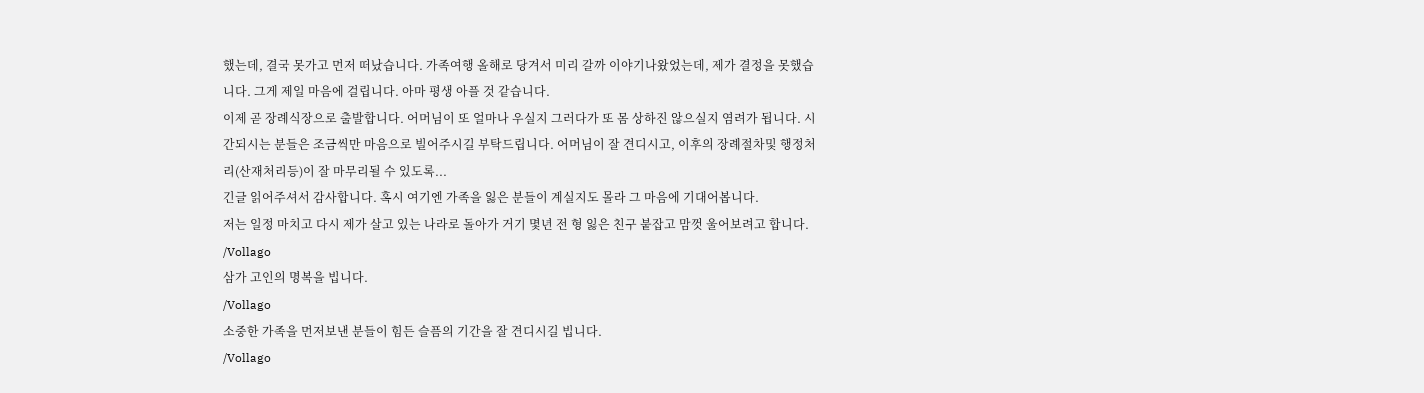했는데, 결국 못가고 먼저 떠났습니다. 가족여행 올해로 당겨서 미리 갈까 이야기나왔었는데, 제가 결정을 못했습니다. 그게 제일 마음에 걸립니다. 아마 평생 아플 것 같습니다.
이제 곧 장례식장으로 출발합니다. 어머님이 또 얼마나 우실지 그러다가 또 몸 상하진 않으실지 염려가 됩니다. 시간되시는 분들은 조금씩만 마음으로 빌어주시길 부탁드립니다. 어머님이 잘 견디시고, 이후의 장례절차및 행정처리(산재처리등)이 잘 마무리될 수 있도록...
긴글 읽어주셔서 감사합니다. 혹시 여기엔 가족을 잃은 분들이 계실지도 몰라 그 마음에 기대어봅니다.
저는 일정 마치고 다시 제가 살고 있는 나라로 돌아가 거기 몇년 전 형 잃은 친구 붙잡고 맘껏 울어보려고 합니다.
/Vollago
삼가 고인의 명복을 빕니다.
/Vollago
소중한 가족을 먼저보낸 분들이 힘든 슬픔의 기간을 잘 견디시길 빕니다.
/Vollago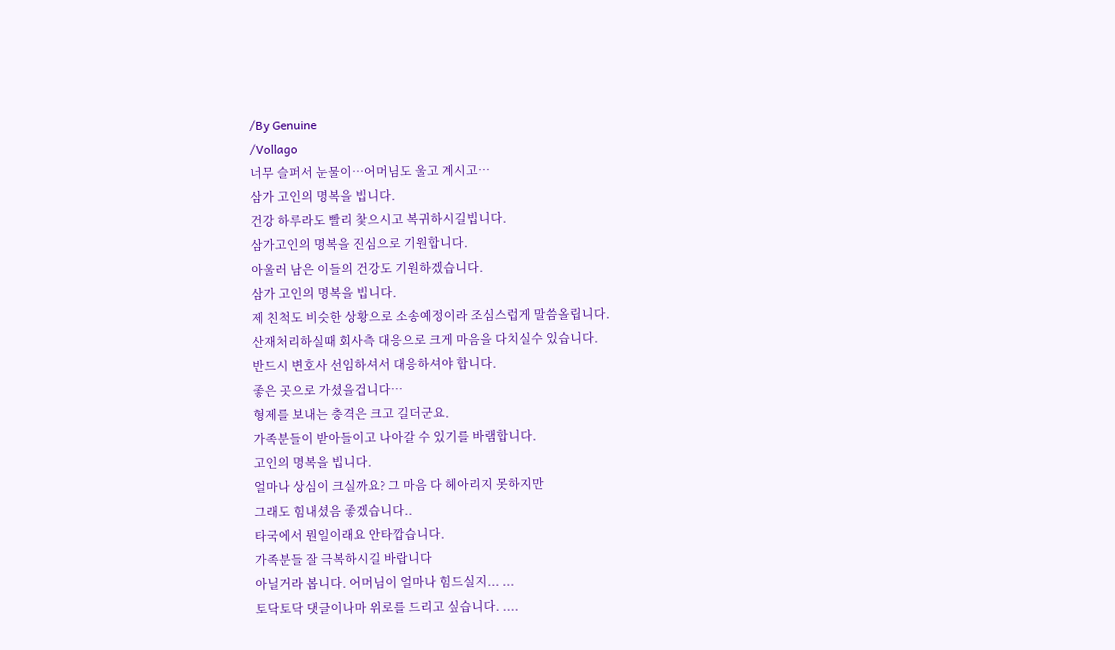/By Genuine
/Vollago
너무 슬퍼서 눈물이…어머님도 울고 계시고…
삼가 고인의 명복을 빕니다.
건강 하루라도 빨리 찿으시고 복귀하시길빕니다.
삼가고인의 명복을 진심으로 기원합니다.
아울러 남은 이들의 건강도 기원하겠습니다.
삼가 고인의 명복을 빕니다.
제 친척도 비슷한 상황으로 소송예정이라 조심스럽게 말씀올립니다.
산재처리하실때 회사측 대응으로 크게 마음을 다치실수 있습니다.
반드시 변호사 선임하셔서 대응하셔야 합니다.
좋은 곳으로 가셨을겁니다…
형제를 보내는 충격은 크고 길더군요.
가족분들이 받아들이고 나아갈 수 있기를 바램합니다.
고인의 명복을 빕니다.
얼마나 상심이 크실까요? 그 마음 다 헤아리지 못하지만
그래도 힘내셨음 좋겠습니다..
타국에서 뭔일이래요 안타깝습니다.
가족분들 잘 극복하시길 바랍니다
아닐거라 봅니다. 어머님이 얼마나 힘드실지... ...
토닥토닥 댓글이나마 위로를 드리고 싶습니다. ....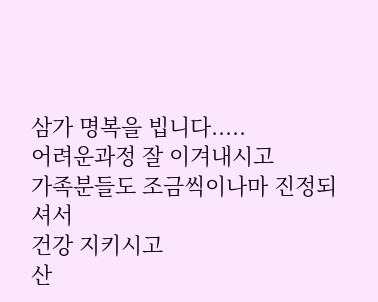삼가 명복을 빕니다.....
어려운과정 잘 이겨내시고
가족분들도 조금씩이나마 진정되셔서
건강 지키시고
산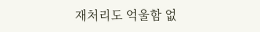재처리도 억울함 없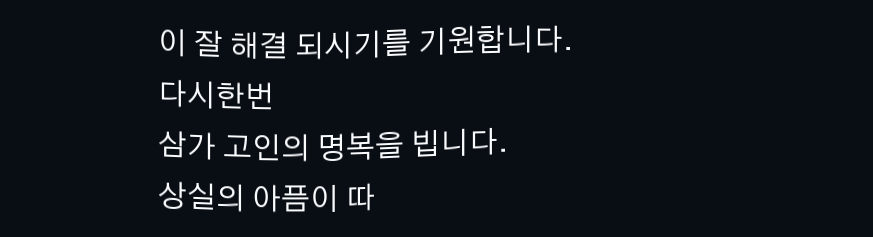이 잘 해결 되시기를 기원합니다.
다시한번
삼가 고인의 명복을 빕니다.
상실의 아픔이 따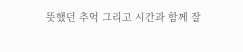뜻했던 추억 그리고 시간과 함께 잘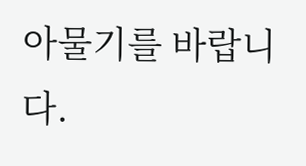아물기를 바랍니다.